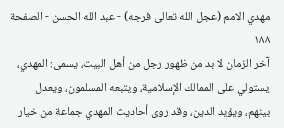مهدي الامم (عجل الله تعالى فرجه) - عبد الله الحسن - الصفحة ١٨٨
آخر الزمان لا بد من ظهور رجل من أهل البيت، يسمى: المهدي، يستولي على الممالك الإسلامية، ويتبعه المسلمون، ويعدل بينهم، ويؤيد الدين، وقد روى أحاديث المهدي جماعة من خيار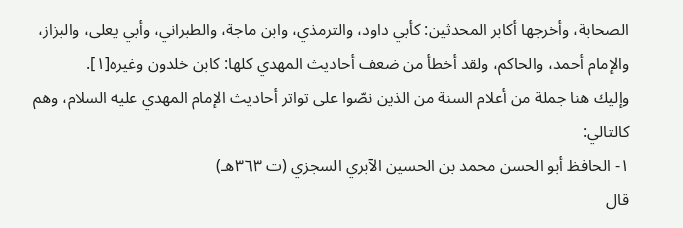الصحابة، وأخرجها أكابر المحدثين: كأبي داود، والترمذي، وابن ماجة، والطبراني، وأبي يعلى، والبزاز، والإمام أحمد، والحاكم، ولقد أخطأ من ضعف أحاديث المهدي كلها: كابن خلدون وغيره[١].
وإليك هنا جملة من أعلام السنة من الذين نصّوا على تواتر أحاديث الإمام المهدي عليه السلام، وهم كالتالي:
١- الحافظ أبو الحسن محمد بن الحسين الآبري السجزي (ت ٣٦٣هـ)
قال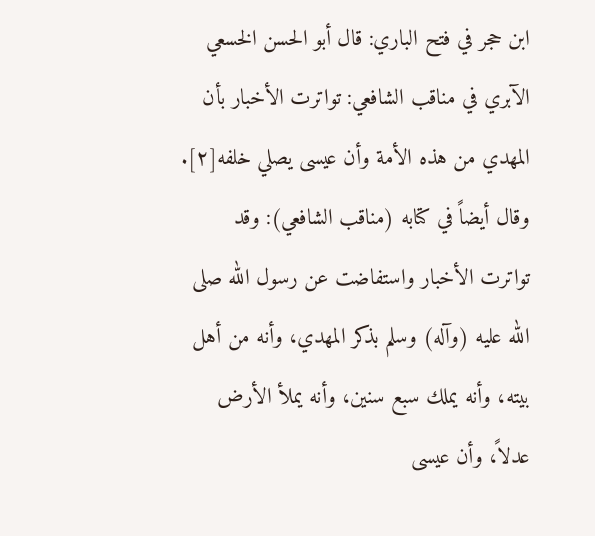ابن حجر في فتح الباري: قال أبو الحسن الخسعي الآبري في مناقب الشافعي: تواترت الأخبار بأن المهدي من هذه الأمة وأن عيسى يصلي خلفه[٢].
وقال أيضاً في كتابه (مناقب الشافعي): وقد تواترت الأخبار واستفاضت عن رسول الله صلى الله عليه (وآله) وسلم بذكر المهدي، وأنه من أهل بيته، وأنه يملك سبع سنين، وأنه يملأ الأرض عدلاً، وأن عيسى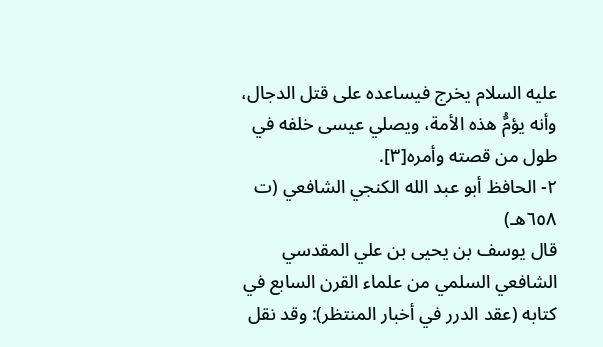عليه السلام يخرج فيساعده على قتل الدجال، وأنه يؤمُّ هذه الأمة، ويصلي عيسى خلفه في طول من قصته وأمره[٣].
٢- الحافظ أبو عبد الله الكنجي الشافعي (ت ٦٥٨هـ)
قال يوسف بن يحيى بن علي المقدسي الشافعي السلمي من علماء القرن السابع في كتابه (عقد الدرر في أخبار المنتظر): وقد نقل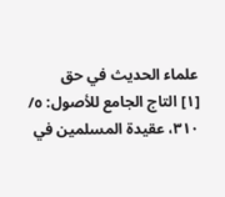علماء الحديث في حق
[١] التاج الجامع للأصول: ٥/ ٣١٠، عقيدة المسلمين في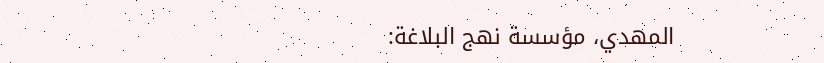المهدي، مؤسسة نهج البلاغة: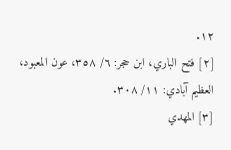١٢.
[٢] فتح الباري، ابن حجر: ٦/ ٣٥٨، عون المعبود، العظيم آبادي: ١١/ ٣٠٨.
[٣] المهدي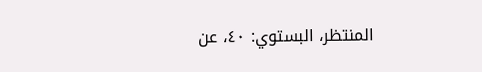المنتظر، البستوي: ٤٠، عن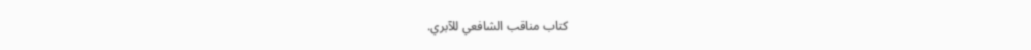كتاب مناقب الشافعي للآبري.